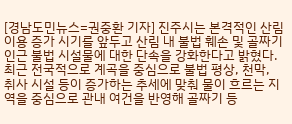[경남도민뉴스=권중환 기자] 진주시는 본격적인 산림 이용 증가 시기를 앞두고 산림 내 불법 훼손 및 골짜기 인근 불법 시설물에 대한 단속을 강화한다고 밝혔다. 최근 전국적으로 계곡을 중심으로 불법 평상, 천막, 취사 시설 등이 증가하는 추세에 맞춰 물이 흐르는 지역을 중심으로 관내 여건을 반영해 골짜기 등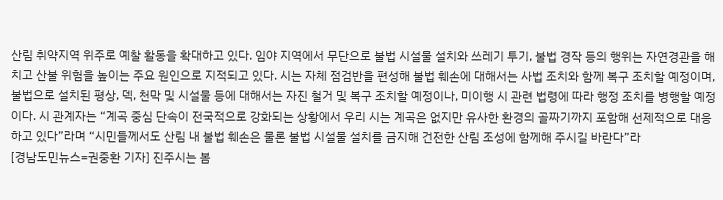산림 취약지역 위주로 예찰 활동을 확대하고 있다. 임야 지역에서 무단으로 불법 시설물 설치와 쓰레기 투기, 불법 경작 등의 행위는 자연경관을 해치고 산불 위험을 높이는 주요 원인으로 지적되고 있다. 시는 자체 점검반을 편성해 불법 훼손에 대해서는 사법 조치와 함께 복구 조치할 예정이며, 불법으로 설치된 평상, 덱, 천막 및 시설물 등에 대해서는 자진 철거 및 복구 조치할 예정이나, 미이행 시 관련 법령에 따라 행정 조치를 병행할 예정이다. 시 관계자는 “계곡 중심 단속이 전국적으로 강화되는 상황에서 우리 시는 계곡은 없지만 유사한 환경의 골짜기까지 포함해 선제적으로 대응하고 있다”라며 “시민들께서도 산림 내 불법 훼손은 물론 불법 시설물 설치를 금지해 건전한 산림 조성에 함께해 주시길 바란다”라
[경남도민뉴스=권중환 기자] 진주시는 봄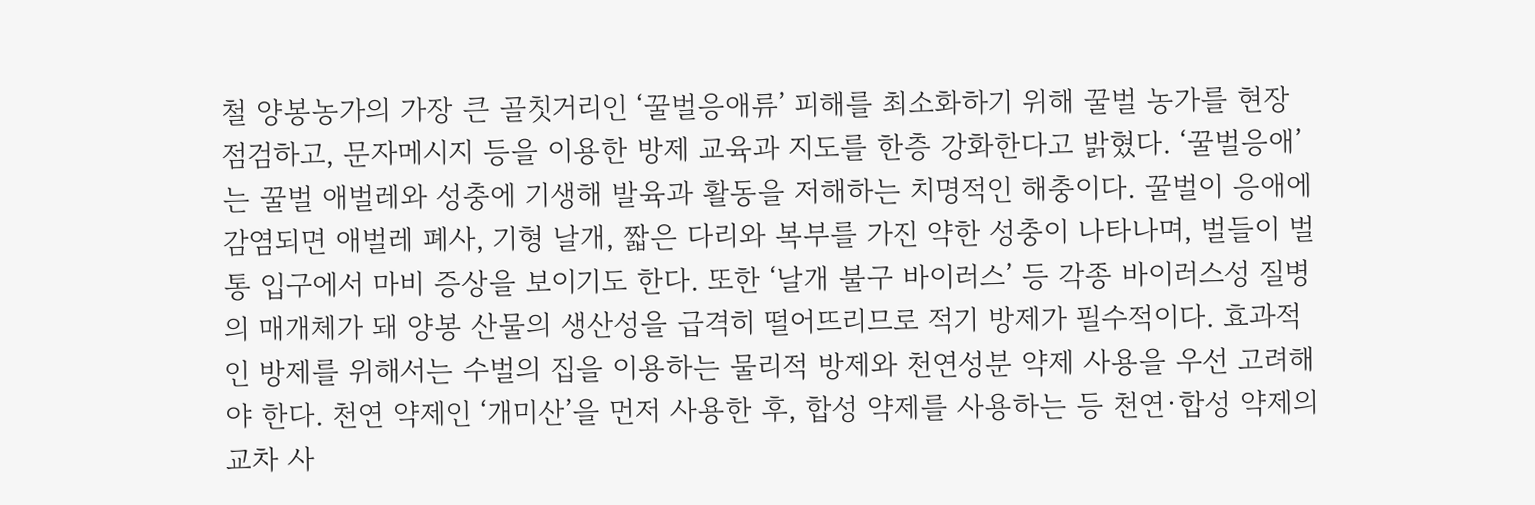철 양봉농가의 가장 큰 골칫거리인 ‘꿀벌응애류’ 피해를 최소화하기 위해 꿀벌 농가를 현장 점검하고, 문자메시지 등을 이용한 방제 교육과 지도를 한층 강화한다고 밝혔다. ‘꿀벌응애’는 꿀벌 애벌레와 성충에 기생해 발육과 활동을 저해하는 치명적인 해충이다. 꿀벌이 응애에 감염되면 애벌레 폐사, 기형 날개, 짧은 다리와 복부를 가진 약한 성충이 나타나며, 벌들이 벌통 입구에서 마비 증상을 보이기도 한다. 또한 ‘날개 불구 바이러스’ 등 각종 바이러스성 질병의 매개체가 돼 양봉 산물의 생산성을 급격히 떨어뜨리므로 적기 방제가 필수적이다. 효과적인 방제를 위해서는 수벌의 집을 이용하는 물리적 방제와 천연성분 약제 사용을 우선 고려해야 한다. 천연 약제인 ‘개미산’을 먼저 사용한 후, 합성 약제를 사용하는 등 천연·합성 약제의 교차 사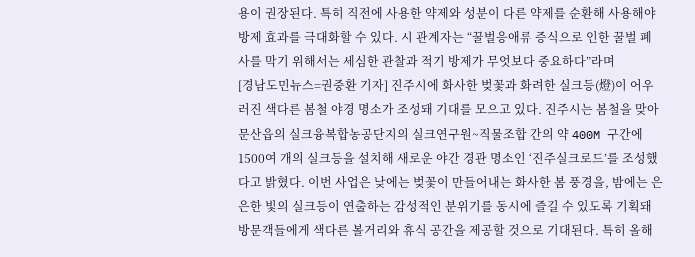용이 권장된다. 특히 직전에 사용한 약제와 성분이 다른 약제를 순환해 사용해야 방제 효과를 극대화할 수 있다. 시 관계자는 “꿀벌응애류 증식으로 인한 꿀벌 폐사를 막기 위해서는 세심한 관찰과 적기 방제가 무엇보다 중요하다”라며
[경남도민뉴스=권중환 기자] 진주시에 화사한 벚꽃과 화려한 실크등(燈)이 어우러진 색다른 봄철 야경 명소가 조성돼 기대를 모으고 있다. 진주시는 봄철을 맞아 문산읍의 실크융복합농공단지의 실크연구원~직물조합 간의 약 400M 구간에 1500여 개의 실크등을 설치해 새로운 야간 경관 명소인 ‘진주실크로드’를 조성했다고 밝혔다. 이번 사업은 낮에는 벚꽃이 만들어내는 화사한 봄 풍경을, 밤에는 은은한 빛의 실크등이 연출하는 감성적인 분위기를 동시에 즐길 수 있도록 기획돼 방문객들에게 색다른 볼거리와 휴식 공간을 제공할 것으로 기대된다. 특히 올해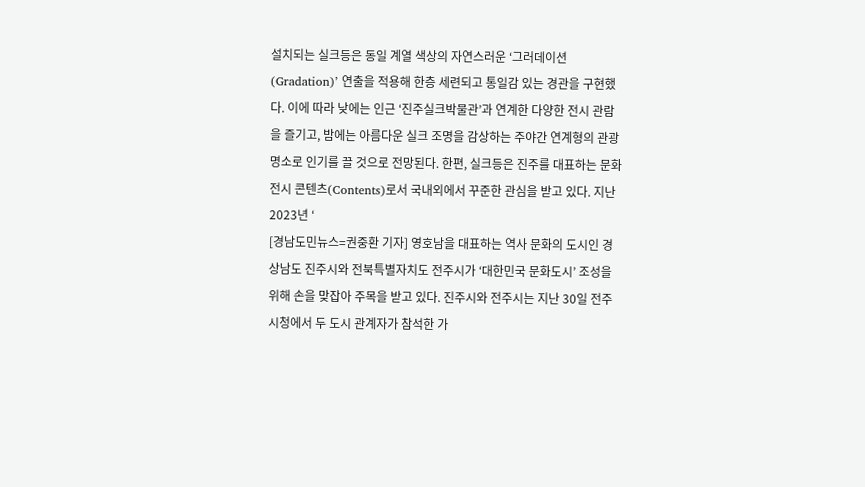설치되는 실크등은 동일 계열 색상의 자연스러운 ‘그러데이션(Gradation)’ 연출을 적용해 한층 세련되고 통일감 있는 경관을 구현했다. 이에 따라 낮에는 인근 ‘진주실크박물관’과 연계한 다양한 전시 관람을 즐기고, 밤에는 아름다운 실크 조명을 감상하는 주야간 연계형의 관광 명소로 인기를 끌 것으로 전망된다. 한편, 실크등은 진주를 대표하는 문화 전시 콘텐츠(Contents)로서 국내외에서 꾸준한 관심을 받고 있다. 지난 2023년 ‘
[경남도민뉴스=권중환 기자] 영호남을 대표하는 역사 문화의 도시인 경상남도 진주시와 전북특별자치도 전주시가 ‘대한민국 문화도시’ 조성을 위해 손을 맞잡아 주목을 받고 있다. 진주시와 전주시는 지난 30일 전주시청에서 두 도시 관계자가 참석한 가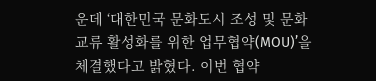운데 ‘대한민국 문화도시 조성 및 문화 교류 활성화를 위한 업무협약(MOU)’을 체결했다고 밝혔다. 이번 협약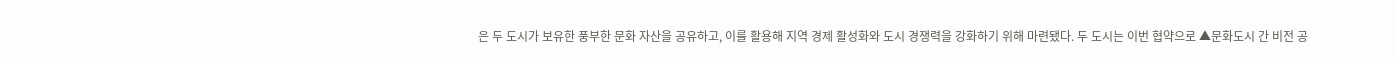은 두 도시가 보유한 풍부한 문화 자산을 공유하고, 이를 활용해 지역 경제 활성화와 도시 경쟁력을 강화하기 위해 마련됐다. 두 도시는 이번 협약으로 ▲문화도시 간 비전 공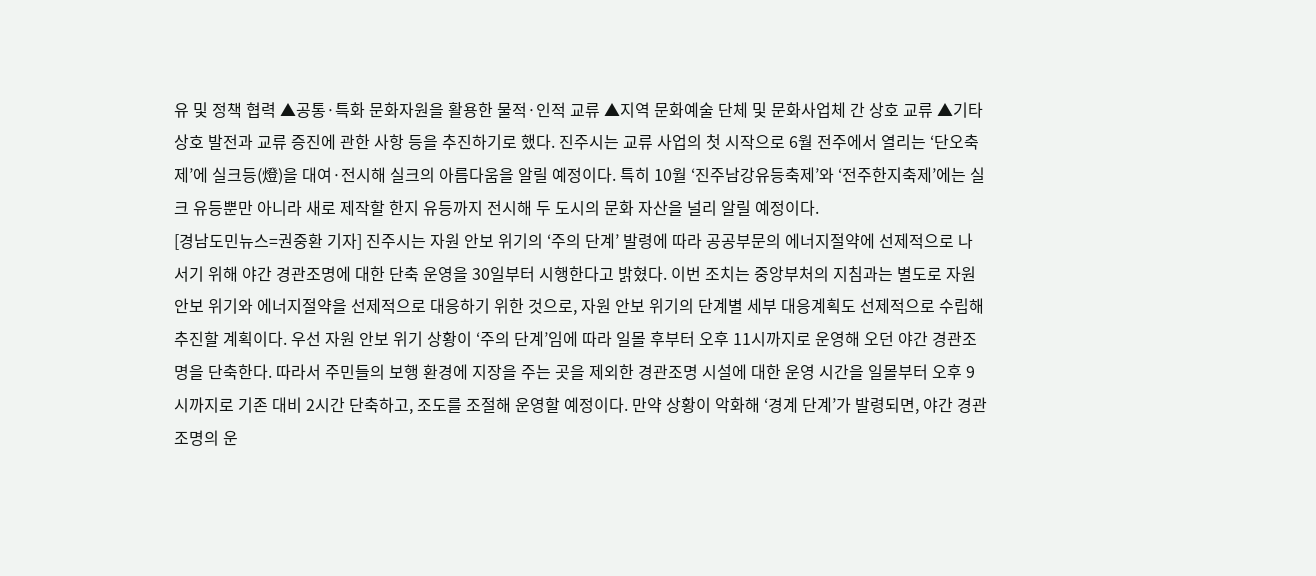유 및 정책 협력 ▲공통·특화 문화자원을 활용한 물적·인적 교류 ▲지역 문화예술 단체 및 문화사업체 간 상호 교류 ▲기타 상호 발전과 교류 증진에 관한 사항 등을 추진하기로 했다. 진주시는 교류 사업의 첫 시작으로 6월 전주에서 열리는 ‘단오축제’에 실크등(燈)을 대여·전시해 실크의 아름다움을 알릴 예정이다. 특히 10월 ‘진주남강유등축제’와 ‘전주한지축제’에는 실크 유등뿐만 아니라 새로 제작할 한지 유등까지 전시해 두 도시의 문화 자산을 널리 알릴 예정이다.
[경남도민뉴스=권중환 기자] 진주시는 자원 안보 위기의 ‘주의 단계’ 발령에 따라 공공부문의 에너지절약에 선제적으로 나서기 위해 야간 경관조명에 대한 단축 운영을 30일부터 시행한다고 밝혔다. 이번 조치는 중앙부처의 지침과는 별도로 자원 안보 위기와 에너지절약을 선제적으로 대응하기 위한 것으로, 자원 안보 위기의 단계별 세부 대응계획도 선제적으로 수립해 추진할 계획이다. 우선 자원 안보 위기 상황이 ‘주의 단계’임에 따라 일몰 후부터 오후 11시까지로 운영해 오던 야간 경관조명을 단축한다. 따라서 주민들의 보행 환경에 지장을 주는 곳을 제외한 경관조명 시설에 대한 운영 시간을 일몰부터 오후 9시까지로 기존 대비 2시간 단축하고, 조도를 조절해 운영할 예정이다. 만약 상황이 악화해 ‘경계 단계’가 발령되면, 야간 경관조명의 운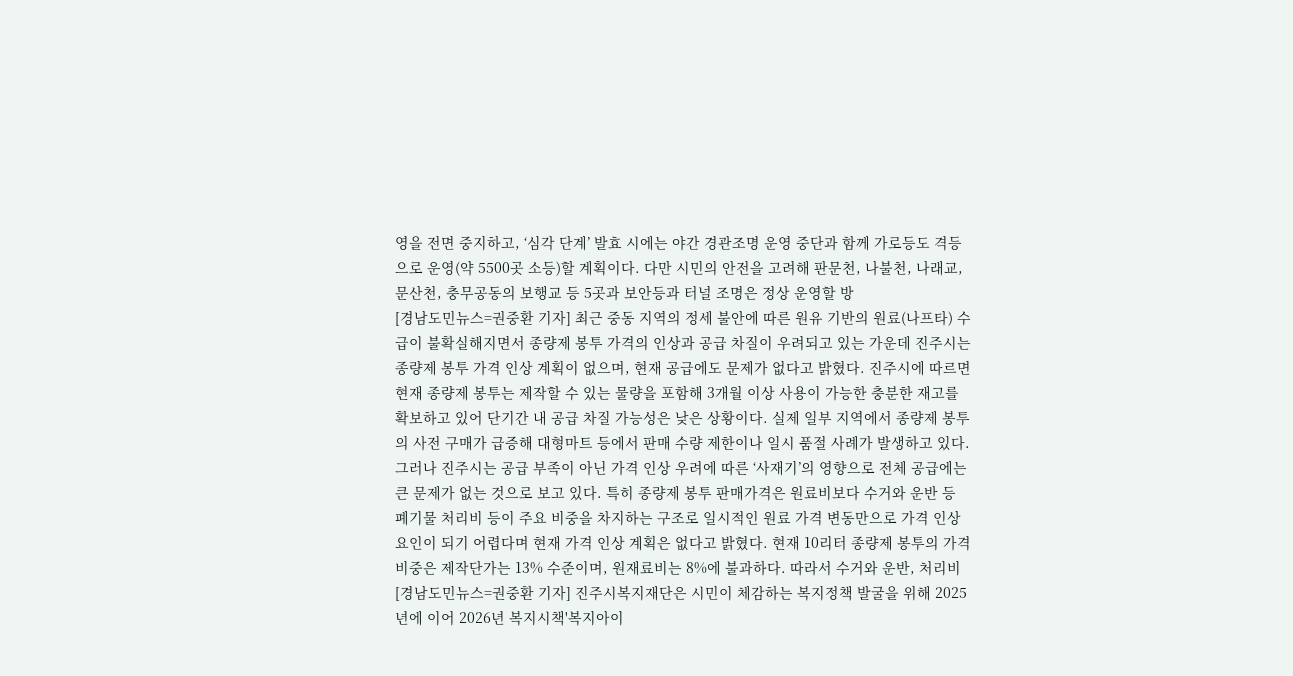영을 전면 중지하고, ‘심각 단계’ 발효 시에는 야간 경관조명 운영 중단과 함께 가로등도 격등으로 운영(약 5500곳 소등)할 계획이다. 다만 시민의 안전을 고려해 판문천, 나불천, 나래교, 문산천, 충무공동의 보행교 등 5곳과 보안등과 터널 조명은 정상 운영할 방
[경남도민뉴스=권중환 기자] 최근 중동 지역의 정세 불안에 따른 원유 기반의 원료(나프타) 수급이 불확실해지면서 종량제 봉투 가격의 인상과 공급 차질이 우려되고 있는 가운데 진주시는 종량제 봉투 가격 인상 계획이 없으며, 현재 공급에도 문제가 없다고 밝혔다. 진주시에 따르면 현재 종량제 봉투는 제작할 수 있는 물량을 포함해 3개월 이상 사용이 가능한 충분한 재고를 확보하고 있어 단기간 내 공급 차질 가능성은 낮은 상황이다. 실제 일부 지역에서 종량제 봉투의 사전 구매가 급증해 대형마트 등에서 판매 수량 제한이나 일시 품절 사례가 발생하고 있다. 그러나 진주시는 공급 부족이 아닌 가격 인상 우려에 따른 ‘사재기’의 영향으로 전체 공급에는 큰 문제가 없는 것으로 보고 있다. 특히 종량제 봉투 판매가격은 원료비보다 수거와 운반 등 폐기물 처리비 등이 주요 비중을 차지하는 구조로 일시적인 원료 가격 변동만으로 가격 인상 요인이 되기 어렵다며 현재 가격 인상 계획은 없다고 밝혔다. 현재 10리터 종량제 봉투의 가격 비중은 제작단가는 13% 수준이며, 원재료비는 8%에 불과하다. 따라서 수거와 운반, 처리비
[경남도민뉴스=권중환 기자] 진주시복지재단은 시민이 체감하는 복지정책 발굴을 위해 2025년에 이어 2026년 복지시책'복지아이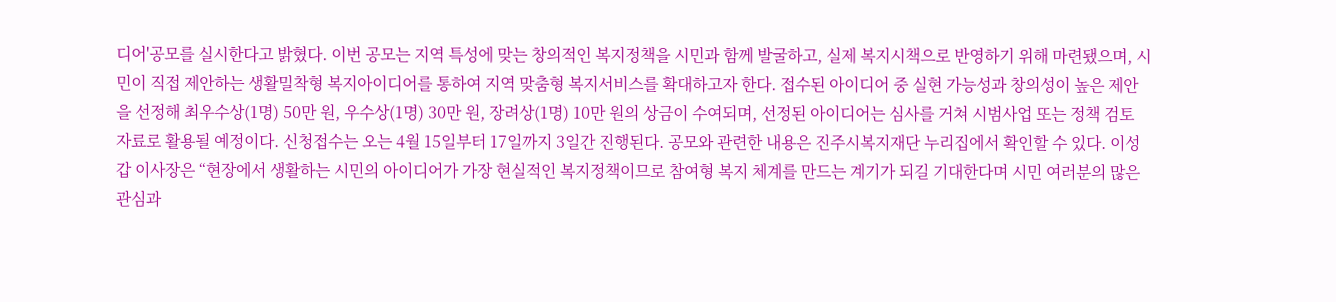디어'공모를 실시한다고 밝혔다. 이번 공모는 지역 특성에 맞는 창의적인 복지정책을 시민과 함께 발굴하고, 실제 복지시책으로 반영하기 위해 마련됐으며, 시민이 직접 제안하는 생활밀착형 복지아이디어를 통하여 지역 맞춤형 복지서비스를 확대하고자 한다. 접수된 아이디어 중 실현 가능성과 창의성이 높은 제안을 선정해 최우수상(1명) 50만 원, 우수상(1명) 30만 원, 장려상(1명) 10만 원의 상금이 수여되며, 선정된 아이디어는 심사를 거쳐 시범사업 또는 정책 검토 자료로 활용될 예정이다. 신청접수는 오는 4월 15일부터 17일까지 3일간 진행된다. 공모와 관련한 내용은 진주시복지재단 누리집에서 확인할 수 있다. 이성갑 이사장은 “현장에서 생활하는 시민의 아이디어가 가장 현실적인 복지정책이므로 참여형 복지 체계를 만드는 계기가 되길 기대한다며 시민 여러분의 많은 관심과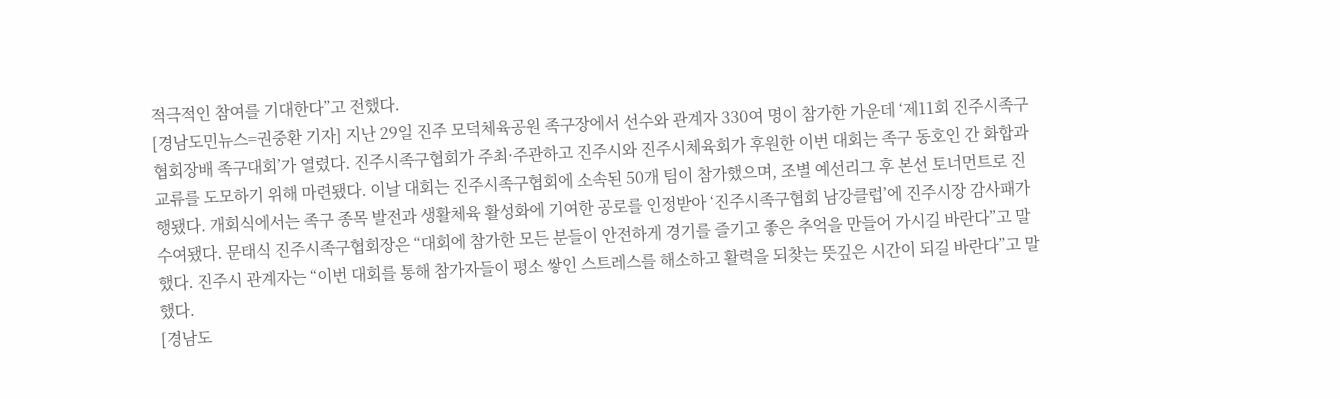적극적인 참여를 기대한다”고 전했다.
[경남도민뉴스=권중환 기자] 지난 29일 진주 모덕체육공원 족구장에서 선수와 관계자 330여 명이 참가한 가운데 ‘제11회 진주시족구협회장배 족구대회’가 열렸다. 진주시족구협회가 주최·주관하고 진주시와 진주시체육회가 후원한 이번 대회는 족구 동호인 간 화합과 교류를 도모하기 위해 마련됐다. 이날 대회는 진주시족구협회에 소속된 50개 팀이 참가했으며, 조별 예선리그 후 본선 토너먼트로 진행됐다. 개회식에서는 족구 종목 발전과 생활체육 활성화에 기여한 공로를 인정받아 ‘진주시족구협회 남강클럽’에 진주시장 감사패가 수여됐다. 문태식 진주시족구협회장은 “대회에 참가한 모든 분들이 안전하게 경기를 즐기고 좋은 추억을 만들어 가시길 바란다”고 말했다. 진주시 관계자는 “이번 대회를 통해 참가자들이 평소 쌓인 스트레스를 해소하고 활력을 되찾는 뜻깊은 시간이 되길 바란다”고 말했다.
[경남도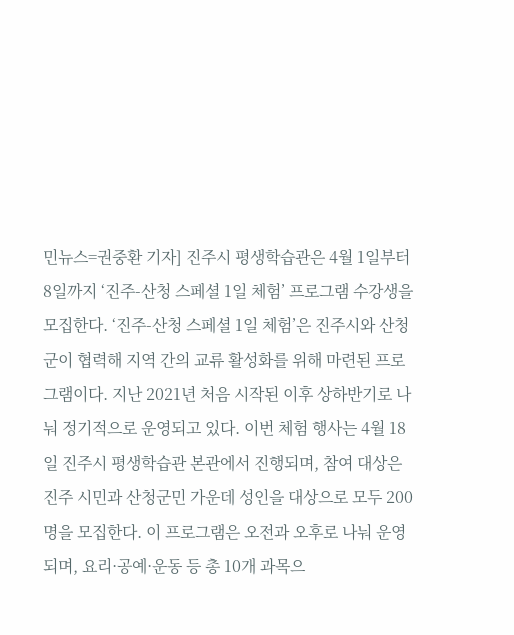민뉴스=권중환 기자] 진주시 평생학습관은 4월 1일부터 8일까지 ‘진주-산청 스페셜 1일 체험’ 프로그램 수강생을 모집한다. ‘진주-산청 스페셜 1일 체험’은 진주시와 산청군이 협력해 지역 간의 교류 활성화를 위해 마련된 프로그램이다. 지난 2021년 처음 시작된 이후 상하반기로 나눠 정기적으로 운영되고 있다. 이번 체험 행사는 4월 18일 진주시 평생학습관 본관에서 진행되며, 참여 대상은 진주 시민과 산청군민 가운데 성인을 대상으로 모두 200명을 모집한다. 이 프로그램은 오전과 오후로 나눠 운영되며, 요리·공예·운동 등 총 10개 과목으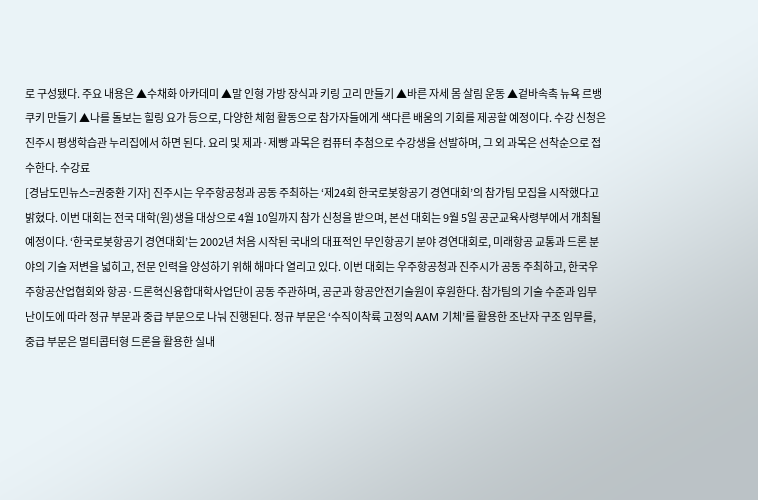로 구성됐다. 주요 내용은 ▲수채화 아카데미 ▲말 인형 가방 장식과 키링 고리 만들기 ▲바른 자세 몸 살림 운동 ▲겉바속촉 뉴욕 르뱅쿠키 만들기 ▲나를 돌보는 힐링 요가 등으로, 다양한 체험 활동으로 참가자들에게 색다른 배움의 기회를 제공할 예정이다. 수강 신청은 진주시 평생학습관 누리집에서 하면 된다. 요리 및 제과·제빵 과목은 컴퓨터 추첨으로 수강생을 선발하며, 그 외 과목은 선착순으로 접수한다. 수강료
[경남도민뉴스=권중환 기자] 진주시는 우주항공청과 공동 주최하는 ‘제24회 한국로봇항공기 경연대회’의 참가팀 모집을 시작했다고 밝혔다. 이번 대회는 전국 대학(원)생을 대상으로 4월 10일까지 참가 신청을 받으며, 본선 대회는 9월 5일 공군교육사령부에서 개최될 예정이다. ‘한국로봇항공기 경연대회’는 2002년 처음 시작된 국내의 대표적인 무인항공기 분야 경연대회로, 미래항공 교통과 드론 분야의 기술 저변을 넓히고, 전문 인력을 양성하기 위해 해마다 열리고 있다. 이번 대회는 우주항공청과 진주시가 공동 주최하고, 한국우주항공산업협회와 항공·드론혁신융합대학사업단이 공동 주관하며, 공군과 항공안전기술원이 후원한다. 참가팀의 기술 수준과 임무 난이도에 따라 정규 부문과 중급 부문으로 나눠 진행된다. 정규 부문은 ‘수직이착륙 고정익 AAM 기체’를 활용한 조난자 구조 임무를, 중급 부문은 멀티콥터형 드론을 활용한 실내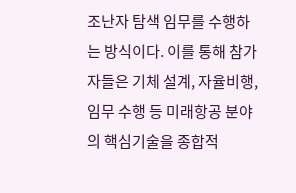조난자 탐색 임무를 수행하는 방식이다. 이를 통해 참가자들은 기체 설계, 자율비행, 임무 수행 등 미래항공 분야의 핵심기술을 종합적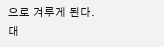으로 겨루게 된다. 대